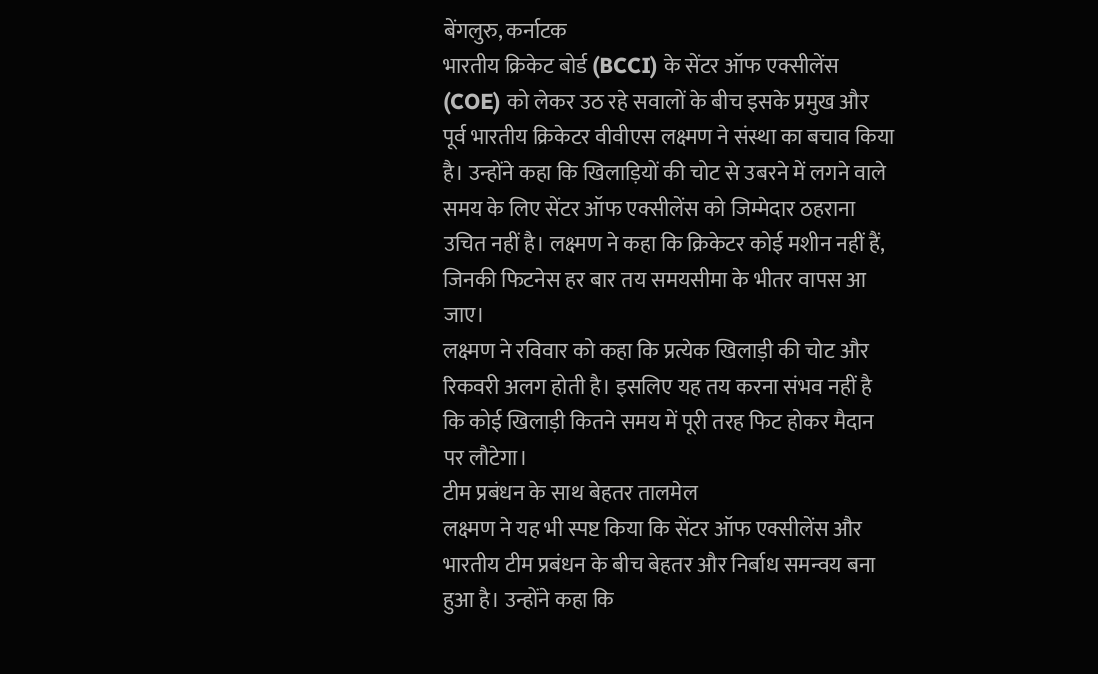बेंगलुरु, कर्नाटक
भारतीय क्रिकेट बोर्ड (BCCI) के सेंटर ऑफ एक्सीलेंस (COE) को लेकर उठ रहे सवालों के बीच इसके प्रमुख और पूर्व भारतीय क्रिकेटर वीवीएस लक्ष्मण ने संस्था का बचाव किया है। उन्होंने कहा कि खिलाड़ियों की चोट से उबरने में लगने वाले समय के लिए सेंटर ऑफ एक्सीलेंस को जिम्मेदार ठहराना उचित नहीं है। लक्ष्मण ने कहा कि क्रिकेटर कोई मशीन नहीं हैं, जिनकी फिटनेस हर बार तय समयसीमा के भीतर वापस आ जाए।
लक्ष्मण ने रविवार को कहा कि प्रत्येक खिलाड़ी की चोट और रिकवरी अलग होती है। इसलिए यह तय करना संभव नहीं है कि कोई खिलाड़ी कितने समय में पूरी तरह फिट होकर मैदान पर लौटेगा।
टीम प्रबंधन के साथ बेहतर तालमेल
लक्ष्मण ने यह भी स्पष्ट किया कि सेंटर ऑफ एक्सीलेंस और भारतीय टीम प्रबंधन के बीच बेहतर और निर्बाध समन्वय बना हुआ है। उन्होंने कहा कि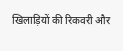खिलाड़ियों की रिकवरी और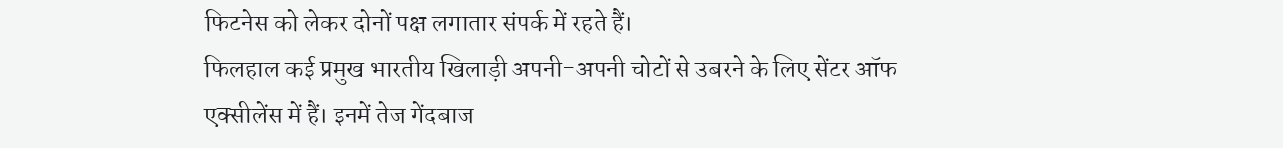फिटनेस को लेकर दोनों पक्ष लगातार संपर्क में रहते हैं।
फिलहाल कई प्रमुख भारतीय खिलाड़ी अपनी-अपनी चोटों से उबरने के लिए सेंटर ऑफ एक्सीलेंस में हैं। इनमें तेज गेंदबाज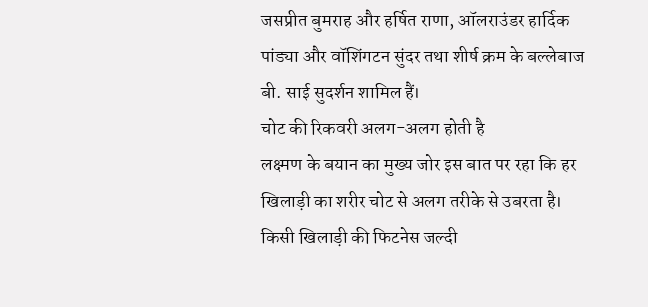जसप्रीत बुमराह और हर्षित राणा, ऑलराउंडर हार्दिक पांड्या और वॉशिंगटन सुंदर तथा शीर्ष क्रम के बल्लेबाज बी. साई सुदर्शन शामिल हैं।
चोट की रिकवरी अलग-अलग होती है
लक्ष्मण के बयान का मुख्य जोर इस बात पर रहा कि हर खिलाड़ी का शरीर चोट से अलग तरीके से उबरता है। किसी खिलाड़ी की फिटनेस जल्दी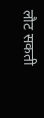लौट सकती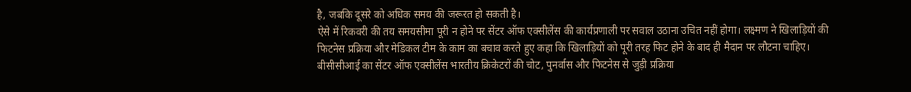है, जबकि दूसरे को अधिक समय की जरूरत हो सकती है।
ऐसे में रिकवरी की तय समयसीमा पूरी न होने पर सेंटर ऑफ एक्सीलेंस की कार्यप्रणाली पर सवाल उठाना उचित नहीं होगा। लक्ष्मण ने खिलाड़ियों की फिटनेस प्रक्रिया और मेडिकल टीम के काम का बचाव करते हुए कहा कि खिलाड़ियों को पूरी तरह फिट होने के बाद ही मैदान पर लौटना चाहिए।
बीसीसीआई का सेंटर ऑफ एक्सीलेंस भारतीय क्रिकेटरों की चोट, पुनर्वास और फिटनेस से जुड़ी प्रक्रिया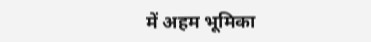में अहम भूमिका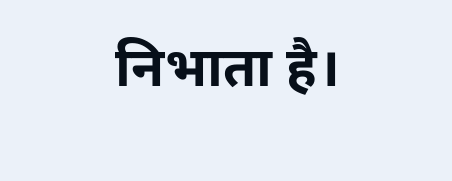निभाता है।